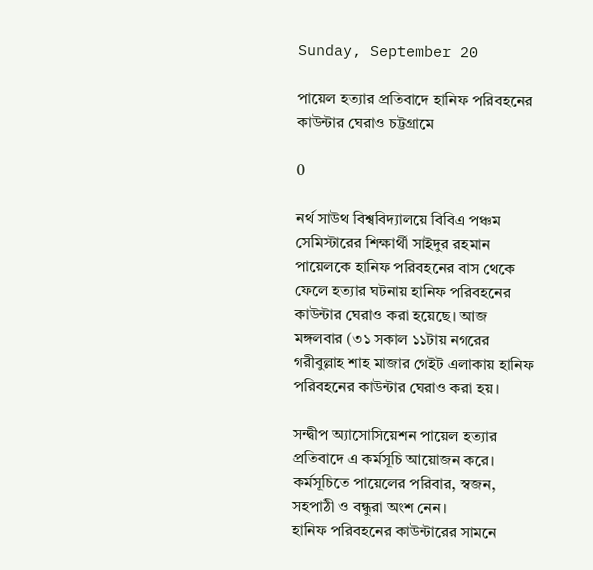Sunday, September 20

পায়েল হত্যার প্রতিবাদে হানিফ পরিবহনের কাউন্টার ঘেরাও চট্টগ্রামে

0

নর্থ সাউথ বিশ্ববিদ্যালয়ে বিবিএ পঞ্চম সেমিস্টারের শিক্ষার্থী সাইদুর রহমান পায়েলকে হানিফ পরিবহনের বাস থেকে ফেলে হত্যার ঘটনায় হানিফ পরিবহনের কাউন্টার ঘেরাও করা হয়েছে। আজ মঙ্গলবার (৩১ সকাল ১১টায় নগরের গরীবুল্লাহ শাহ মাজার গেইট এলাকায় হানিফ পরিবহনের কাউন্টার ঘেরাও করা হয়।

সন্দ্বীপ অ্যাসোসিয়েশন পায়েল হত্যার প্রতিবাদে এ কর্মসূচি আয়োজন করে। কর্মসূচিতে পায়েলের পরিবার, স্বজন, সহপাঠী ও বন্ধুরা অংশ নেন।
হানিফ পরিবহনের কাউন্টারের সামনে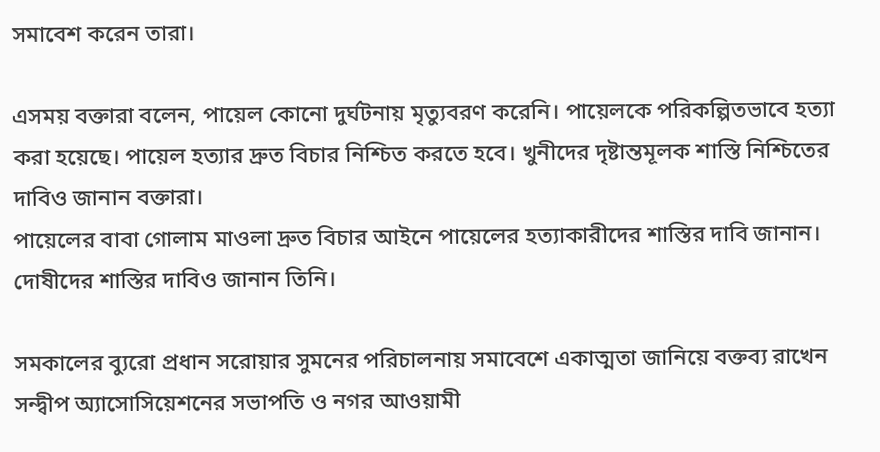সমাবেশ করেন তারা।

এসময় বক্তারা বলেন, পায়েল কোনো দুর্ঘটনায় মৃত্যুবরণ করেনি। পায়েলকে পরিকল্পিতভাবে হত্যা করা হয়েছে। পায়েল হত্যার দ্রুত বিচার নিশ্চিত করতে হবে। খুনীদের দৃষ্টান্তমূলক শাস্তি নিশ্চিতের দাবিও জানান বক্তারা।
পায়েলের বাবা গোলাম মাওলা দ্রুত বিচার আইনে পায়েলের হত্যাকারীদের শাস্তির দাবি জানান। দোষীদের শাস্তির দাবিও জানান তিনি।

সমকালের ব্যুরো প্রধান সরোয়ার সুমনের পরিচালনায় সমাবেশে একাত্মতা জানিয়ে বক্তব্য রাখেন সন্দ্বীপ অ্যাসোসিয়েশনের সভাপতি ও নগর আওয়ামী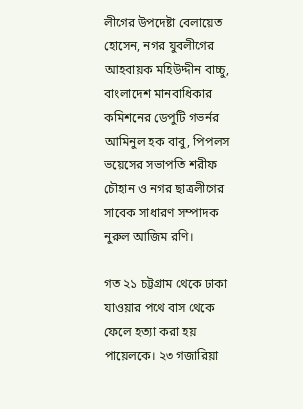লীগের উপদেষ্টা বেলায়েত হোসেন, নগর যুবলীগের আহবায়ক মহিউদ্দীন বাচ্চু, বাংলাদেশ মানবাধিকার কমিশনের ডেপুটি গভর্নর আমিনুল হক বাবু, পিপলস ভয়েসের সভাপতি শরীফ চৌহান ও নগর ছাত্রলীগের সাবেক সাধারণ সম্পাদক নুরুল আজিম রণি।

গত ২১ চট্টগ্রাম থেকে ঢাকা যাওয়ার পথে বাস থেকে ফেলে হত্যা করা হয় পায়েলকে। ২৩ গজারিয়া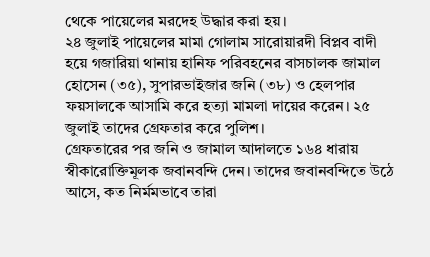থেকে পায়েলের মরদেহ উদ্ধার করা হয়।
২৪ জুলাই পায়েলের মামা গোলাম সারোয়ারদী বিপ্লব বাদী হয়ে গজারিয়া থানায় হানিফ পরিবহনের বাসচালক জামাল হোসেন (৩৫), সুপারভাইজার জনি (৩৮) ও হেলপার ফয়সালকে আসামি করে হত্যা মামলা দায়ের করেন। ২৫ জুলাই তাদের গ্রেফতার করে পুলিশ।
গ্রেফতারের পর জনি ও জামাল আদালতে ১৬৪ ধারায় স্বীকারোক্তিমূলক জবানবন্দি দেন। তাদের জবানবন্দিতে উঠে আসে, কত নির্মমভাবে তারা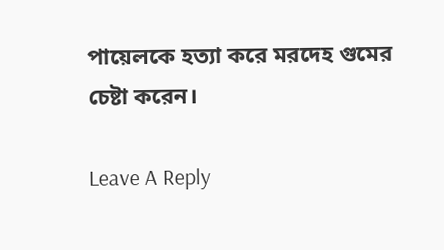পায়েলকে হত্যা করে মরদেহ গুমের চেষ্টা করেন।

Leave A Reply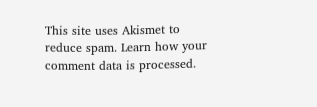This site uses Akismet to reduce spam. Learn how your comment data is processed.